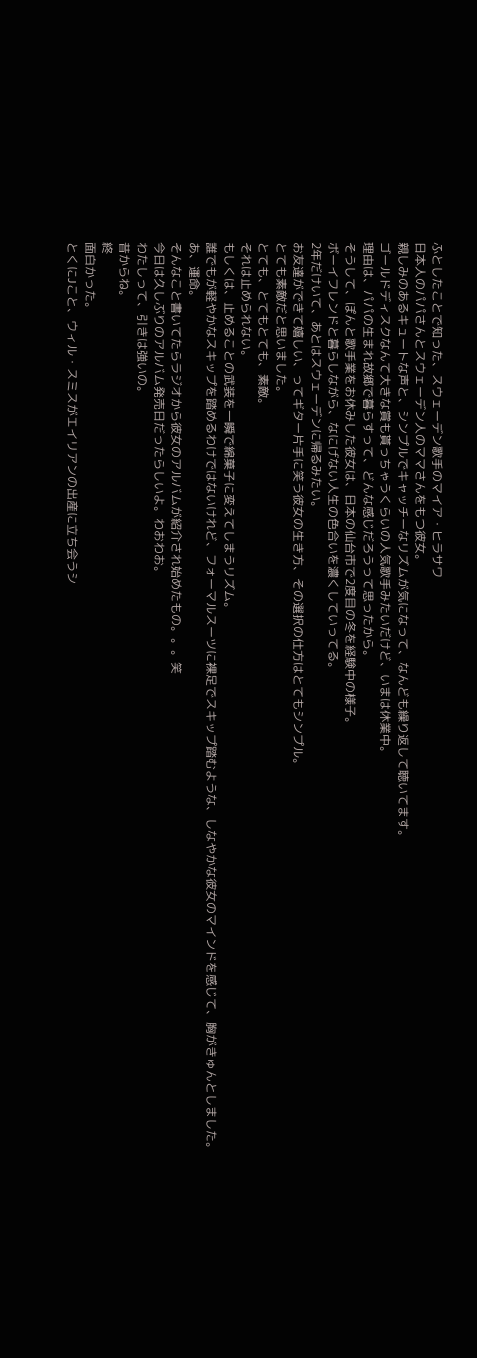ふとしたことで知った、スウェーデン歌手のマイア・ヒラサワ
日本人のパパさんとスウェーデン人のママさんをもつ彼女。
親しみのあるキュートな声と、シンプルでキャッチーなリズムが気になって、なんども繰り返して聴いてます。
ゴールドディスクなんて大きな賞も貰っちゃうくらいの人気歌手みたいだけど、いまは休業中。
理由は、パパの生まれ故郷で暮らすって、どんな感じだろうって思ったから。
そうして、ぽんと歌手業をお休みした彼女は、日本の仙台市で2度目の冬を経験中の様子。
ボーイフレンドと暮らしながら、なにげない人生の色合いを濃くしていってる。
2年だけいて、あとはスウェーデンに帰るみたい。
お友達ができて嬉しい、ってギター片手に笑う彼女の生き方、その選択の仕方はとてもシンプル。
とても素敵だと思いました。
とても、とてもとても、素敵。
それは止められない。
もしくは、止めることの武装を一瞬で綿菓子に変えてしまうリズム。
誰でもが軽やかなスキップを踏めるわけではないけれど、フォーマルスーツに裸足でスキップ踏むような、しなやかな彼女のマインドを感じて、胸がきゅんとしました。
あ、運命。
そんなこと書いてたらラジオから彼女のアルバムが紹介され始めたもの。。。笑
今日は久しぶりのアルバム発売日だったらしいよ。わおわお。
わたしって、引きは強いの。
昔からね。
終
面白かった。
とくにJこと、ウィル・スミスがエイリアンの出産に立ち会うシ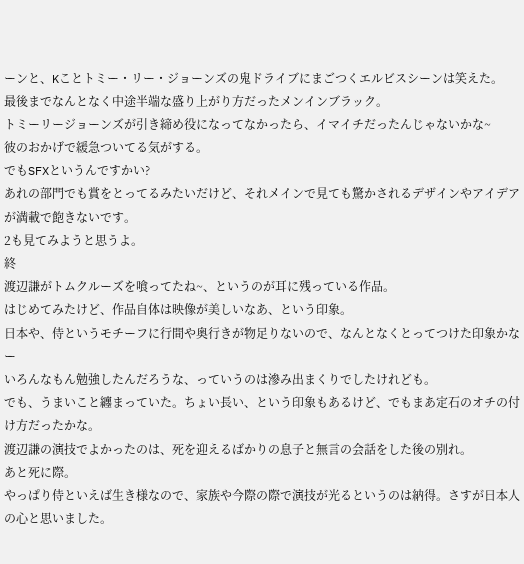ーンと、Kことトミー・リー・ジョーンズの鬼ドライブにまごつくエルビスシーンは笑えた。
最後までなんとなく中途半端な盛り上がり方だったメンインブラック。
トミーリージョーンズが引き締め役になってなかったら、イマイチだったんじゃないかな~
彼のおかげで緩急ついてる気がする。
でもSFXというんですかい?
あれの部門でも賞をとってるみたいだけど、それメインで見ても驚かされるデザインやアイデアが満載で飽きないです。
2も見てみようと思うよ。
終
渡辺謙がトムクルーズを喰ってたね~、というのが耳に残っている作品。
はじめてみたけど、作品自体は映像が美しいなあ、という印象。
日本や、侍というモチーフに行間や奥行きが物足りないので、なんとなくとってつけた印象かなー
いろんなもん勉強したんだろうな、っていうのは滲み出まくりでしたけれども。
でも、うまいこと纏まっていた。ちょい長い、という印象もあるけど、でもまあ定石のオチの付け方だったかな。
渡辺謙の演技でよかったのは、死を迎えるばかりの息子と無言の会話をした後の別れ。
あと死に際。
やっぱり侍といえば生き様なので、家族や今際の際で演技が光るというのは納得。さすが日本人の心と思いました。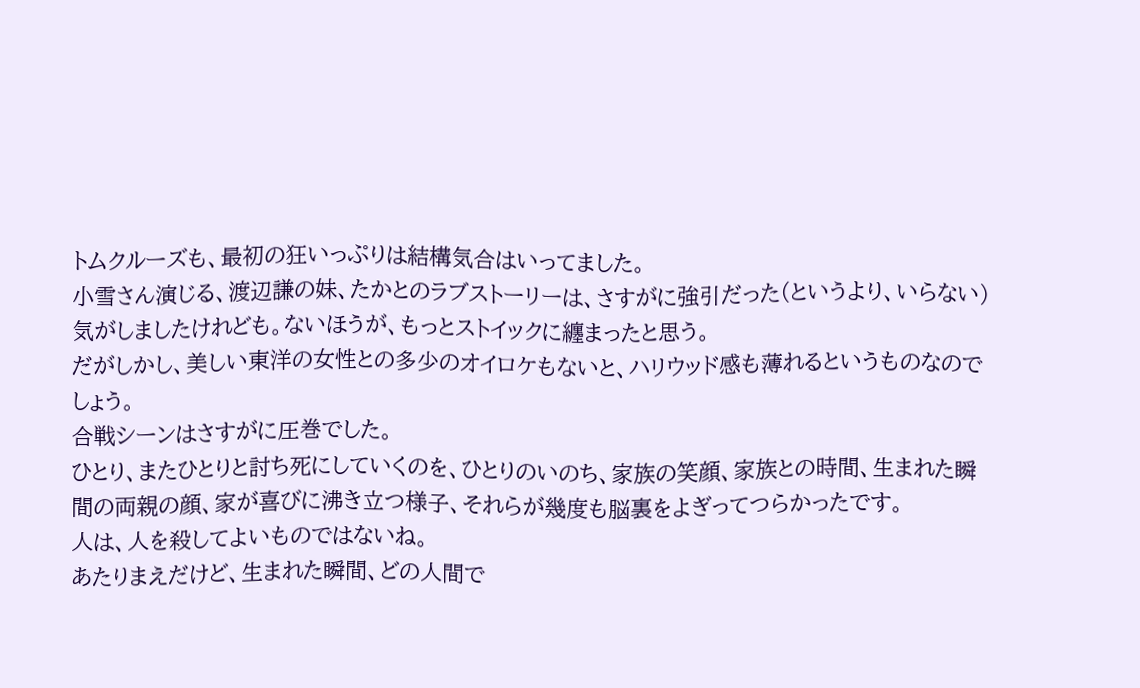トムクルーズも、最初の狂いっぷりは結構気合はいってました。
小雪さん演じる、渡辺謙の妹、たかとのラブストーリーは、さすがに強引だった(というより、いらない)気がしましたけれども。ないほうが、もっとストイックに纏まったと思う。
だがしかし、美しい東洋の女性との多少のオイロケもないと、ハリウッド感も薄れるというものなのでしょう。
合戦シーンはさすがに圧巻でした。
ひとり、またひとりと討ち死にしていくのを、ひとりのいのち、家族の笑顔、家族との時間、生まれた瞬間の両親の顔、家が喜びに沸き立つ様子、それらが幾度も脳裏をよぎってつらかったです。
人は、人を殺してよいものではないね。
あたりまえだけど、生まれた瞬間、どの人間で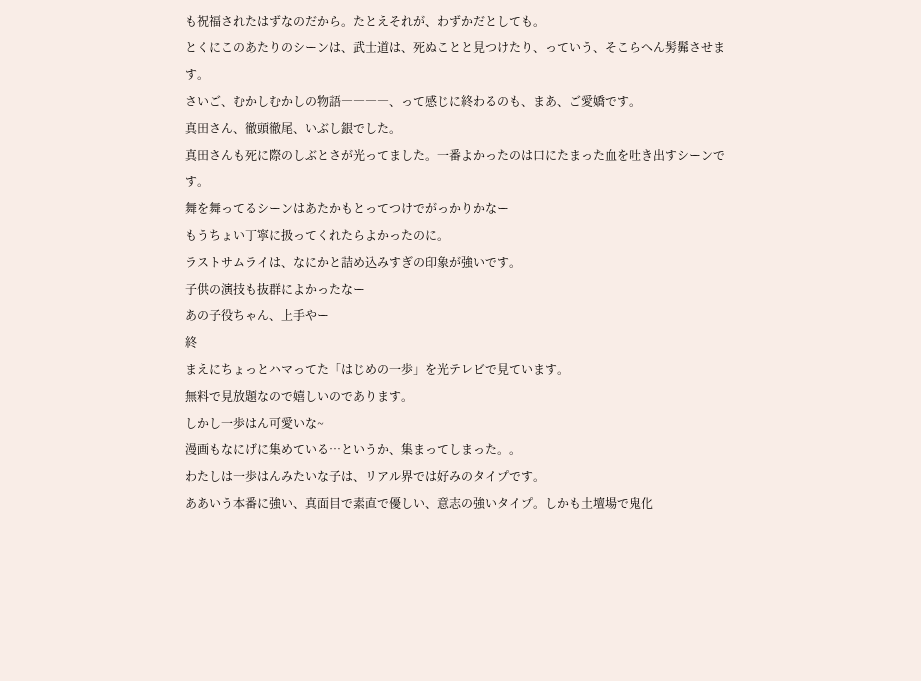も祝福されたはずなのだから。たとえそれが、わずかだとしても。
とくにこのあたりのシーンは、武士道は、死ぬことと見つけたり、っていう、そこらへん髣髴させます。
さいご、むかしむかしの物語――――、って感じに終わるのも、まあ、ご愛嬌です。
真田さん、徹頭徹尾、いぶし銀でした。
真田さんも死に際のしぶとさが光ってました。一番よかったのは口にたまった血を吐き出すシーンです。
舞を舞ってるシーンはあたかもとってつけでがっかりかなー
もうちょい丁寧に扱ってくれたらよかったのに。
ラストサムライは、なにかと詰め込みすぎの印象が強いです。
子供の演技も抜群によかったなー
あの子役ちゃん、上手やー
終
まえにちょっとハマってた「はじめの一歩」を光テレビで見ています。
無料で見放題なので嬉しいのであります。
しかし一歩はん可愛いな~
漫画もなにげに集めている…というか、集まってしまった。。
わたしは一歩はんみたいな子は、リアル界では好みのタイプです。
ああいう本番に強い、真面目で素直で優しい、意志の強いタイプ。しかも土壇場で鬼化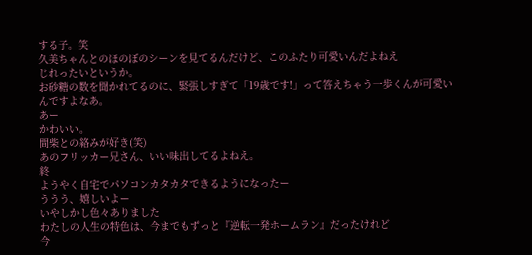する子。笑
久美ちゃんとのほのぼのシーンを見てるんだけど、このふたり可愛いんだよねえ
じれったいというか。
お砂糖の数を聞かれてるのに、緊張しすぎて「19歳です!」って答えちゃう一歩くんが可愛いんですよなあ。
あー
かわいい。
間柴との絡みが好き(笑)
あのフリッカー兄さん、いい味出してるよねえ。
終
ようやく自宅でパソコンカタカタできるようになったー
ううう、嬉しいよー
いやしかし色々ありました
わたしの人生の特色は、今までもずっと『逆転一発ホームラン』だったけれど
今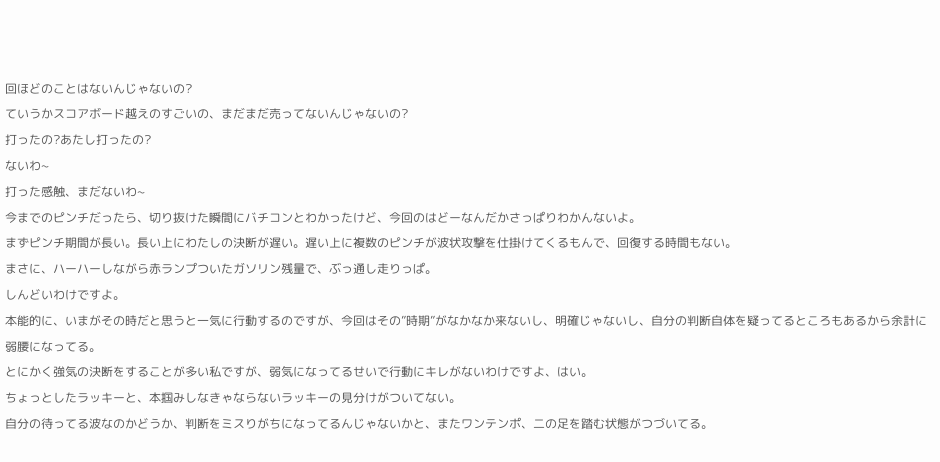回ほどのことはないんじゃないの?
ていうかスコアボード越えのすごいの、まだまだ売ってないんじゃないの?
打ったの?あたし打ったの?
ないわ~
打った感触、まだないわ~
今までのピンチだったら、切り抜けた瞬間にバチコンとわかったけど、今回のはどーなんだかさっぱりわかんないよ。
まずピンチ期間が長い。長い上にわたしの決断が遅い。遅い上に複数のピンチが波状攻撃を仕掛けてくるもんで、回復する時間もない。
まさに、ハーハーしながら赤ランプついたガソリン残量で、ぶっ通し走りっぱ。
しんどいわけですよ。
本能的に、いまがその時だと思うと一気に行動するのですが、今回はその”時期”がなかなか来ないし、明確じゃないし、自分の判断自体を疑ってるところもあるから余計に弱腰になってる。
とにかく強気の決断をすることが多い私ですが、弱気になってるせいで行動にキレがないわけですよ、はい。
ちょっとしたラッキーと、本掴みしなきゃならないラッキーの見分けがついてない。
自分の待ってる波なのかどうか、判断をミスりがちになってるんじゃないかと、またワンテンポ、二の足を踏む状態がつづいてる。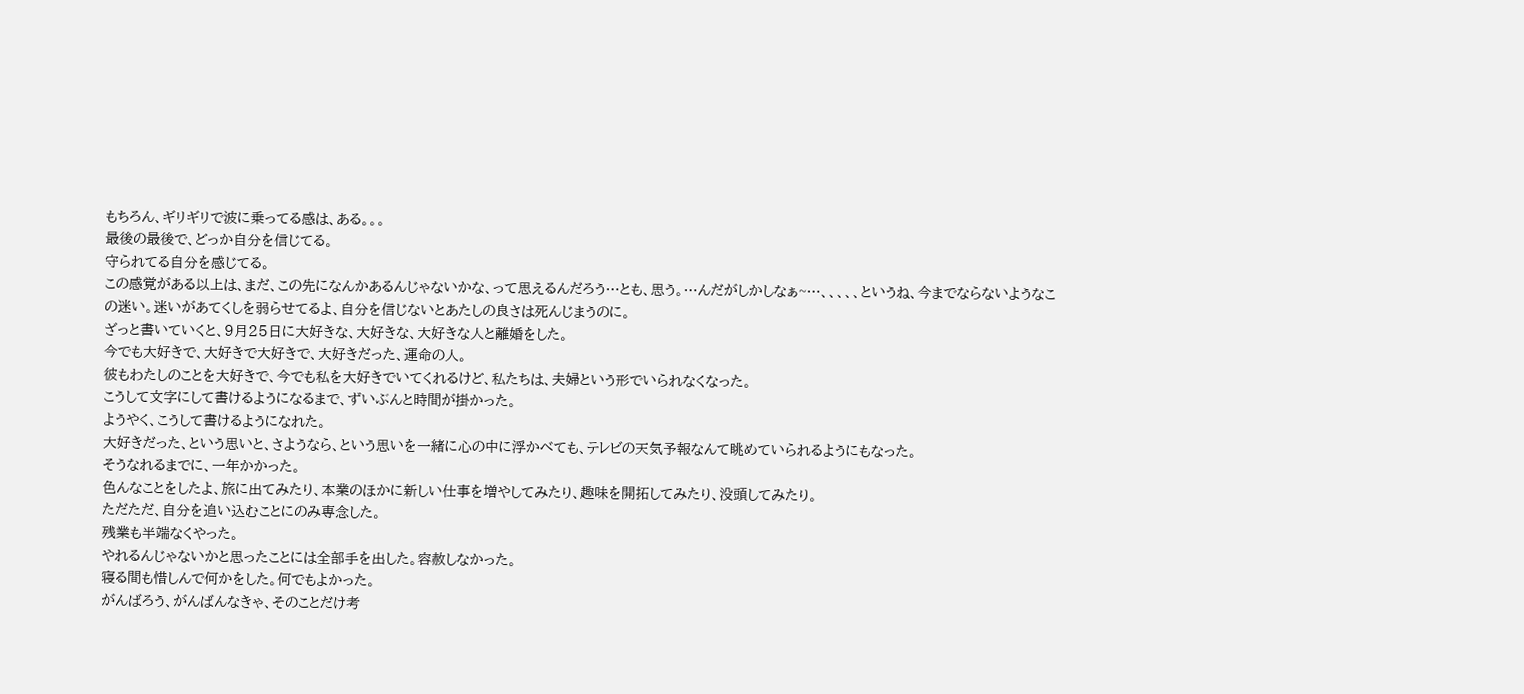もちろん、ギリギリで波に乗ってる感は、ある。。。
最後の最後で、どっか自分を信じてる。
守られてる自分を感じてる。
この感覚がある以上は、まだ、この先になんかあるんじゃないかな、って思えるんだろう…とも、思う。…んだがしかしなぁ~…、、、、、というね、今までならないようなこの迷い。迷いがあてくしを弱らせてるよ、自分を信じないとあたしの良さは死んじまうのに。
ざっと書いていくと、9月25日に大好きな、大好きな、大好きな人と離婚をした。
今でも大好きで、大好きで大好きで、大好きだった、運命の人。
彼もわたしのことを大好きで、今でも私を大好きでいてくれるけど、私たちは、夫婦という形でいられなくなった。
こうして文字にして書けるようになるまで、ずいぶんと時間が掛かった。
ようやく、こうして書けるようになれた。
大好きだった、という思いと、さようなら、という思いを一緒に心の中に浮かべても、テレビの天気予報なんて眺めていられるようにもなった。
そうなれるまでに、一年かかった。
色んなことをしたよ、旅に出てみたり、本業のほかに新しい仕事を増やしてみたり、趣味を開拓してみたり、没頭してみたり。
ただただ、自分を追い込むことにのみ専念した。
残業も半端なくやった。
やれるんじゃないかと思ったことには全部手を出した。容赦しなかった。
寝る間も惜しんで何かをした。何でもよかった。
がんばろう、がんばんなきゃ、そのことだけ考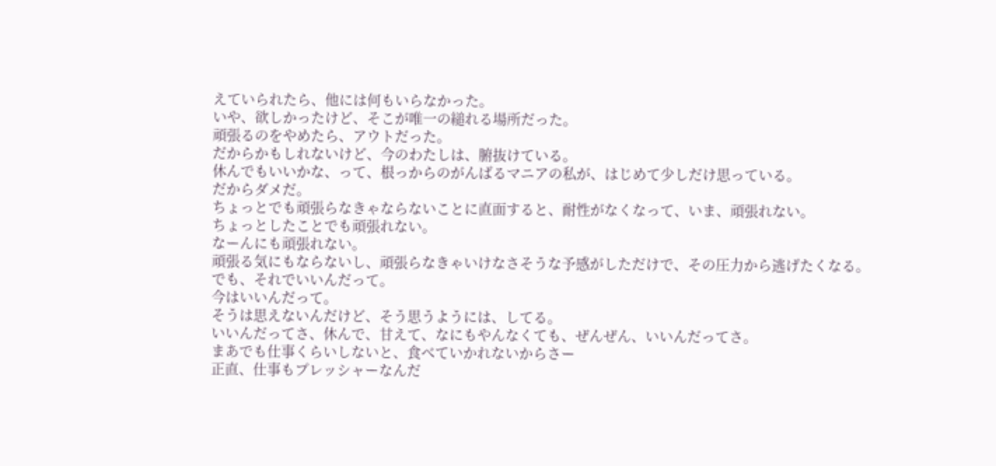えていられたら、他には何もいらなかった。
いや、欲しかったけど、そこが唯一の縋れる場所だった。
頑張るのをやめたら、アウトだった。
だからかもしれないけど、今のわたしは、腑抜けている。
休んでもいいかな、って、根っからのがんばるマニアの私が、はじめて少しだけ思っている。
だからダメだ。
ちょっとでも頑張らなきゃならないことに直面すると、耐性がなくなって、いま、頑張れない。
ちょっとしたことでも頑張れない。
なーんにも頑張れない。
頑張る気にもならないし、頑張らなきゃいけなさそうな予感がしただけで、その圧力から逃げたくなる。
でも、それでいいんだって。
今はいいんだって。
そうは思えないんだけど、そう思うようには、してる。
いいんだってさ、休んで、甘えて、なにもやんなくても、ぜんぜん、いいんだってさ。
まあでも仕事くらいしないと、食べていかれないからさー
正直、仕事もプレッシャーなんだ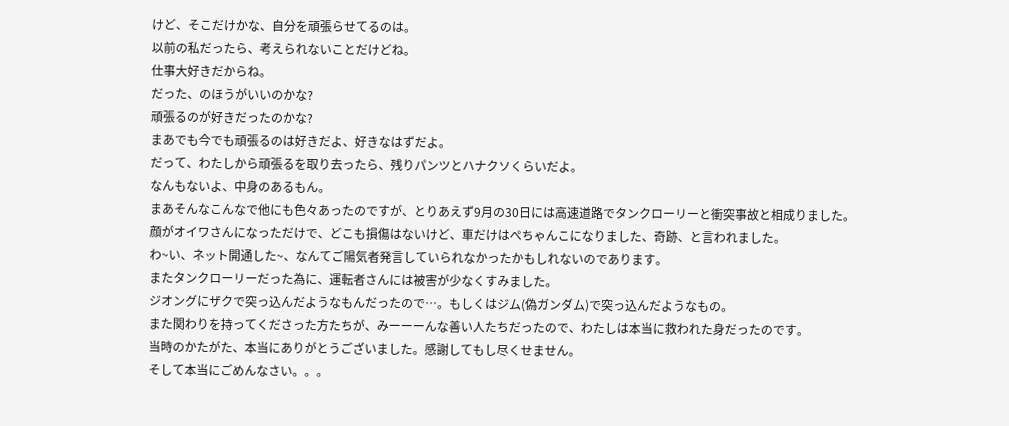けど、そこだけかな、自分を頑張らせてるのは。
以前の私だったら、考えられないことだけどね。
仕事大好きだからね。
だった、のほうがいいのかな?
頑張るのが好きだったのかな?
まあでも今でも頑張るのは好きだよ、好きなはずだよ。
だって、わたしから頑張るを取り去ったら、残りパンツとハナクソくらいだよ。
なんもないよ、中身のあるもん。
まあそんなこんなで他にも色々あったのですが、とりあえず9月の30日には高速道路でタンクローリーと衝突事故と相成りました。
顔がオイワさんになっただけで、どこも損傷はないけど、車だけはぺちゃんこになりました、奇跡、と言われました。
わ~い、ネット開通した~、なんてご陽気者発言していられなかったかもしれないのであります。
またタンクローリーだった為に、運転者さんには被害が少なくすみました。
ジオングにザクで突っ込んだようなもんだったので…。もしくはジム(偽ガンダム)で突っ込んだようなもの。
また関わりを持ってくださった方たちが、みーーーんな善い人たちだったので、わたしは本当に救われた身だったのです。
当時のかたがた、本当にありがとうございました。感謝してもし尽くせません。
そして本当にごめんなさい。。。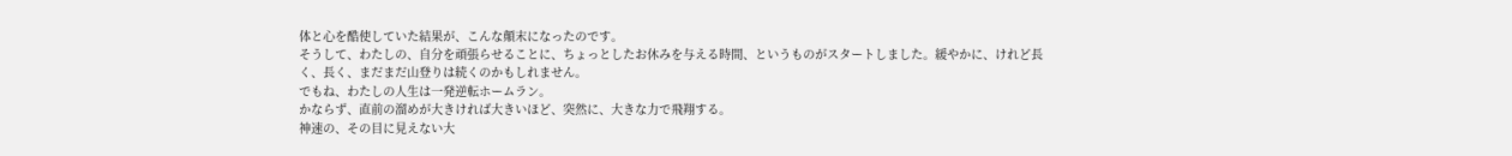体と心を酷使していた結果が、こんな顛末になったのです。
そうして、わたしの、自分を頑張らせることに、ちょっとしたお休みを与える時間、というものがスタートしました。緩やかに、けれど長く、長く、まだまだ山登りは続くのかもしれません。
でもね、わたしの人生は一発逆転ホームラン。
かならず、直前の溜めが大きければ大きいほど、突然に、大きな力で飛翔する。
神速の、その目に見えない大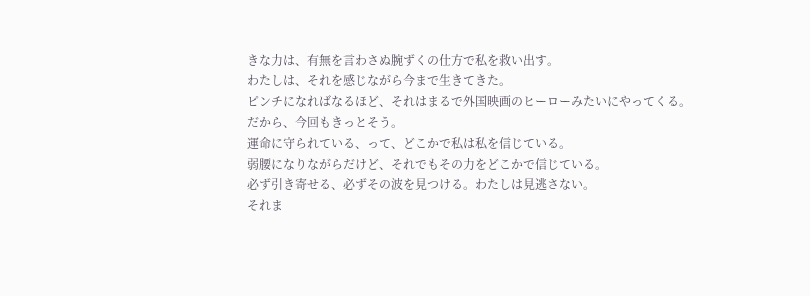きな力は、有無を言わさぬ腕ずくの仕方で私を救い出す。
わたしは、それを感じながら今まで生きてきた。
ピンチになればなるほど、それはまるで外国映画のヒーローみたいにやってくる。
だから、今回もきっとそう。
運命に守られている、って、どこかで私は私を信じている。
弱腰になりながらだけど、それでもその力をどこかで信じている。
必ず引き寄せる、必ずその波を見つける。わたしは見逃さない。
それま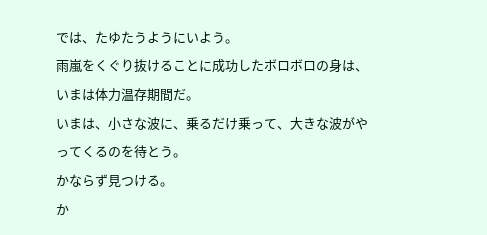では、たゆたうようにいよう。
雨嵐をくぐり抜けることに成功したボロボロの身は、いまは体力温存期間だ。
いまは、小さな波に、乗るだけ乗って、大きな波がやってくるのを待とう。
かならず見つける。
か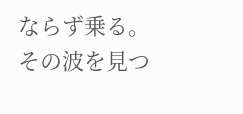ならず乗る。
その波を見つ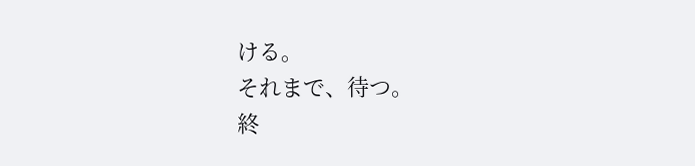ける。
それまで、待つ。
終